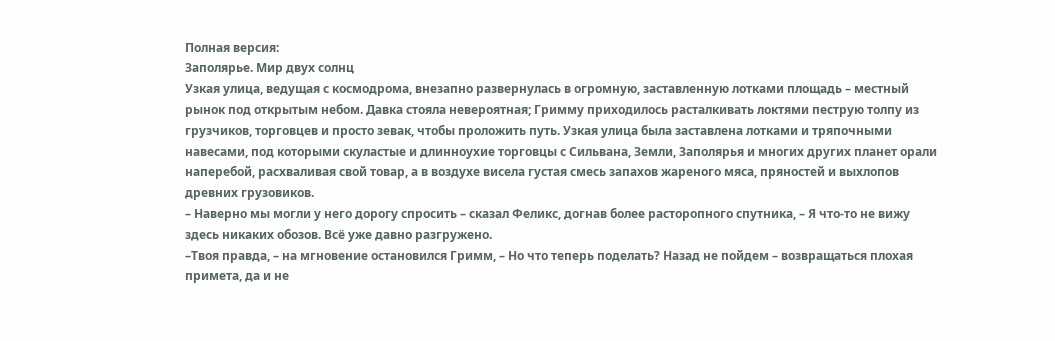Полная версия:
Заполярье. Мир двух солнц
Узкая улица, ведущая с космодрома, внезапно развернулась в огромную, заставленную лотками площадь – местный рынок под открытым небом. Давка стояла невероятная; Гримму приходилось расталкивать локтями пеструю толпу из грузчиков, торговцев и просто зевак, чтобы проложить путь. Узкая улица была заставлена лотками и тряпочными навесами, под которыми скуластые и длинноухие торговцы с Сильвана, Земли, Заполярья и многих других планет орали наперебой, расхваливая свой товар, а в воздухе висела густая смесь запахов жареного мяса, пряностей и выхлопов древних грузовиков.
– Наверно мы могли у него дорогу спросить – сказал Феликс, догнав более расторопного спутника, – Я что-то не вижу здесь никаких обозов. Всё уже давно разгружено.
–Твоя правда, – на мгновение остановился Гримм, – Но что теперь поделать? Назад не пойдем – возвращаться плохая примета, да и не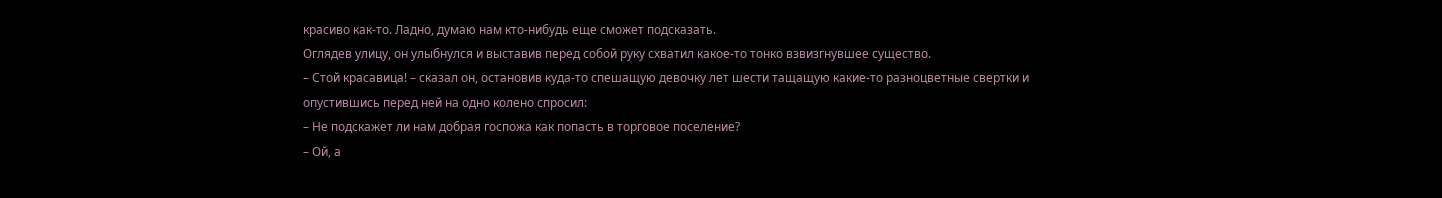красиво как-то. Ладно, думаю нам кто-нибудь еще сможет подсказать.
Оглядев улицу, он улыбнулся и выставив перед собой руку схватил какое-то тонко взвизгнувшее существо.
– Стой красавица! – сказал он, остановив куда-то спешащую девочку лет шести тащащую какие-то разноцветные свертки и опустившись перед ней на одно колено спросил:
– Не подскажет ли нам добрая госпожа как попасть в торговое поселение?
– Ой, а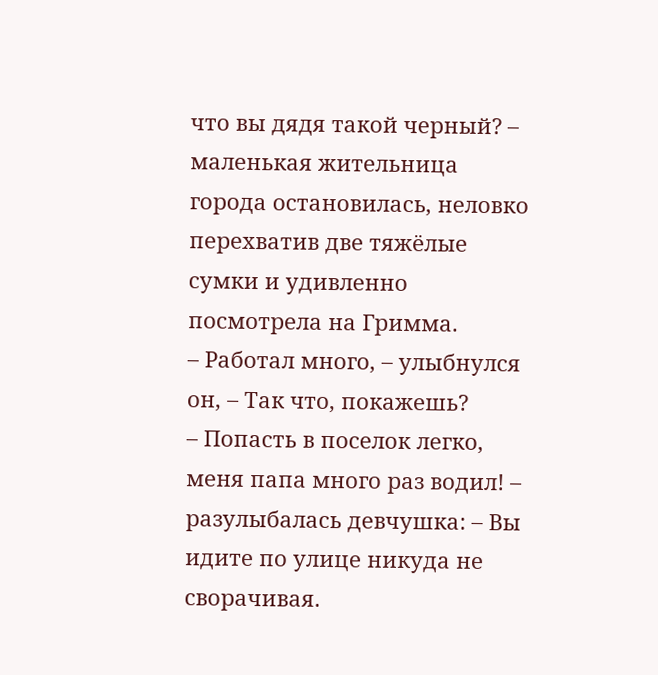что вы дядя такой черный? – маленькая жительница города остановилась, неловко перехватив две тяжёлые сумки и удивленно посмотрела на Гримма.
– Работал много, – улыбнулся он, – Так что, покажешь?
– Попасть в поселок легко, меня папа много раз водил! – разулыбалась девчушка: – Вы идите по улице никуда не сворачивая.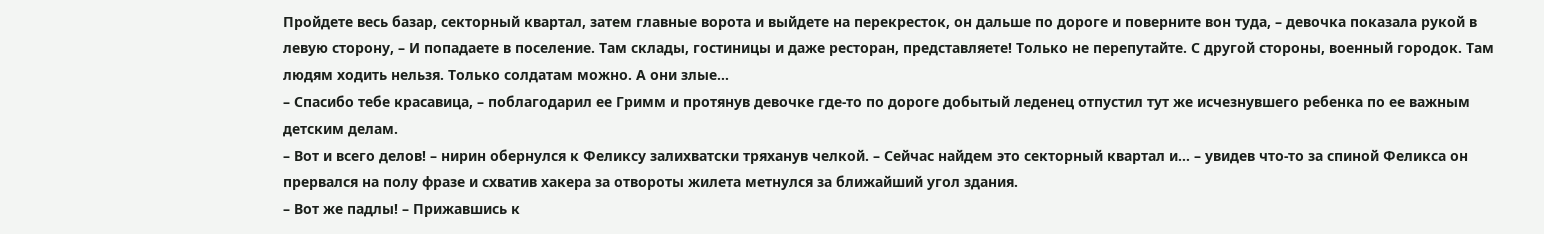Пройдете весь базар, секторный квартал, затем главные ворота и выйдете на перекресток, он дальше по дороге и поверните вон туда, – девочка показала рукой в левую сторону, – И попадаете в поселение. Там склады, гостиницы и даже ресторан, представляете! Только не перепутайте. С другой стороны, военный городок. Там людям ходить нельзя. Только солдатам можно. А они злые…
– Спасибо тебе красавица, – поблагодарил ее Гримм и протянув девочке где-то по дороге добытый леденец отпустил тут же исчезнувшего ребенка по ее важным детским делам.
– Вот и всего делов! – нирин обернулся к Феликсу залихватски тряханув челкой. – Сейчас найдем это секторный квартал и… – увидев что-то за спиной Феликса он прервался на полу фразе и схватив хакера за отвороты жилета метнулся за ближайший угол здания.
– Вот же падлы! – Прижавшись к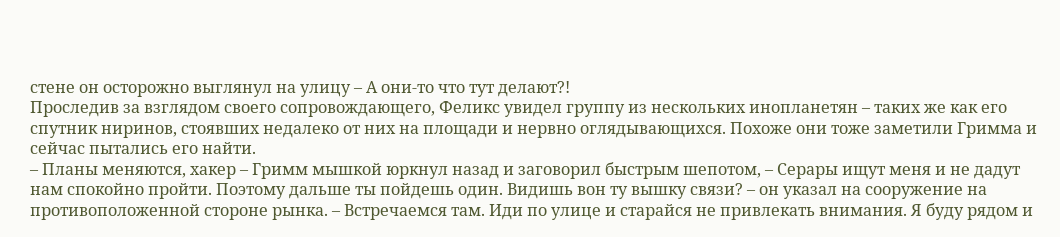стене он осторожно выглянул на улицу – А они-то что тут делают?!
Проследив за взглядом своего сопровождающего, Феликс увидел группу из нескольких инопланетян – таких же как его спутник ниринов, стоявших недалеко от них на площади и нервно оглядывающихся. Похоже они тоже заметили Гримма и сейчас пытались его найти.
– Планы меняются, хакер – Гримм мышкой юркнул назад и заговорил быстрым шепотом, – Серары ищут меня и не дадут нам спокойно пройти. Поэтому дальше ты пойдешь один. Видишь вон ту вышку связи? – он указал на сооружение на противоположенной стороне рынка. – Встречаемся там. Иди по улице и старайся не привлекать внимания. Я буду рядом и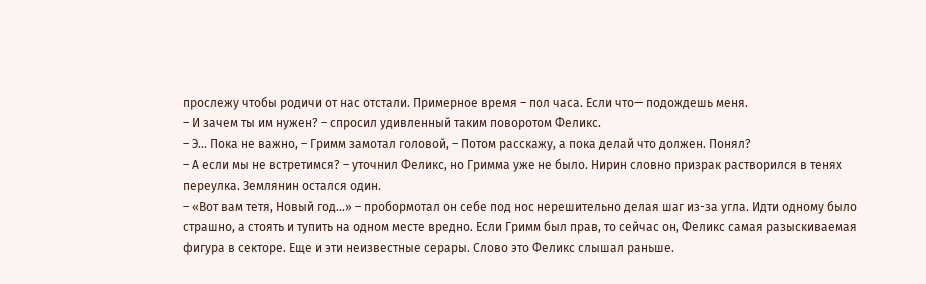прослежу чтобы родичи от нас отстали. Примерное время – пол часа. Если что— подождешь меня.
– И зачем ты им нужен? – спросил удивленный таким поворотом Феликс.
– Э… Пока не важно, – Гримм замотал головой, – Потом расскажу, а пока делай что должен. Понял?
– А если мы не встретимся? – уточнил Феликс, но Гримма уже не было. Нирин словно призрак растворился в тенях переулка. Землянин остался один.
– «Вот вам тетя, Новый год…» – пробормотал он себе под нос нерешительно делая шаг из-за угла. Идти одному было страшно, а стоять и тупить на одном месте вредно. Если Гримм был прав, то сейчас он, Феликс самая разыскиваемая фигура в секторе. Еще и эти неизвестные серары. Слово это Феликс слышал раньше.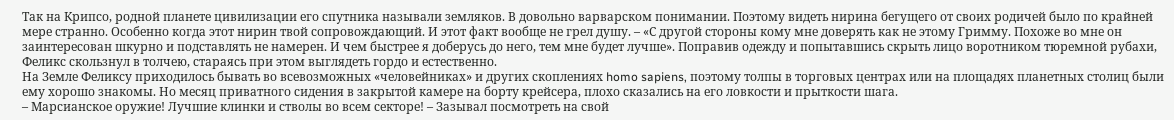Так на Крипсо, родной планете цивилизации его спутника называли земляков. В довольно варварском понимании. Поэтому видеть нирина бегущего от своих родичей было по крайней мере странно. Особенно когда этот нирин твой сопровождающий. И этот факт вообще не грел душу. – «С другой стороны кому мне доверять как не этому Гримму. Похоже во мне он заинтересован шкурно и подставлять не намерен. И чем быстрее я доберусь до него, тем мне будет лучше». Поправив одежду и попытавшись скрыть лицо воротником тюремной рубахи, Феликс скользнул в толчею, стараясь при этом выглядеть гордо и естественно.
На Земле Феликсу приходилось бывать во всевозможных «человейниках» и других скоплениях homo sapiens, поэтому толпы в торговых центрах или на площадях планетных столиц были ему хорошо знакомы. Но месяц приватного сидения в закрытой камере на борту крейсера, плохо сказались на его ловкости и прыткости шага.
– Марсианское оружие! Лучшие клинки и стволы во всем секторе! – Зазывал посмотреть на свой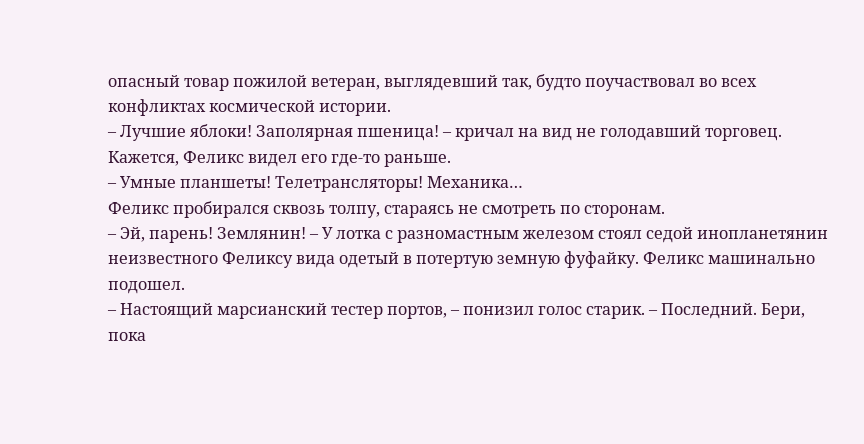опасный товар пожилой ветеран, выглядевший так, будто поучаствовал во всех конфликтах космической истории.
– Лучшие яблоки! Заполярная пшеница! – кричал на вид не голодавший торговец. Кажется, Феликс видел его где-то раньше.
– Умные планшеты! Телетрансляторы! Механика…
Феликс пробирался сквозь толпу, стараясь не смотреть по сторонам.
– Эй, парень! Землянин! – У лотка с разномастным железом стоял седой инопланетянин неизвестного Феликсу вида одетый в потертую земную фуфайку. Феликс машинально подошел.
– Настоящий марсианский тестер портов, – понизил голос старик. – Последний. Бери, пока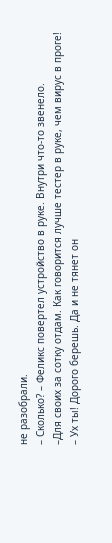не разобрали.
– Сколько? – Феликс повертел устройство в руке. Внутри что-то звенело.
–Для своих за сотку отдам. Как говорится лучше тестер в руке, чем вирус в проге!
– Ух ты! Дорого берешь. Да и не тянет он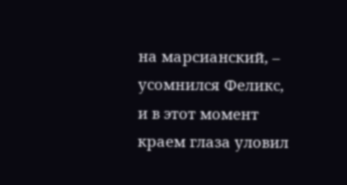на марсианский, – усомнился Феликс, и в этот момент краем глаза уловил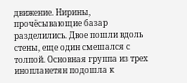движение. Нирины, прочёсывающие базар разделились. Двое пошли вдоль стены, еще один смешался с толпой. Основная группа из трех инопланетян подошла к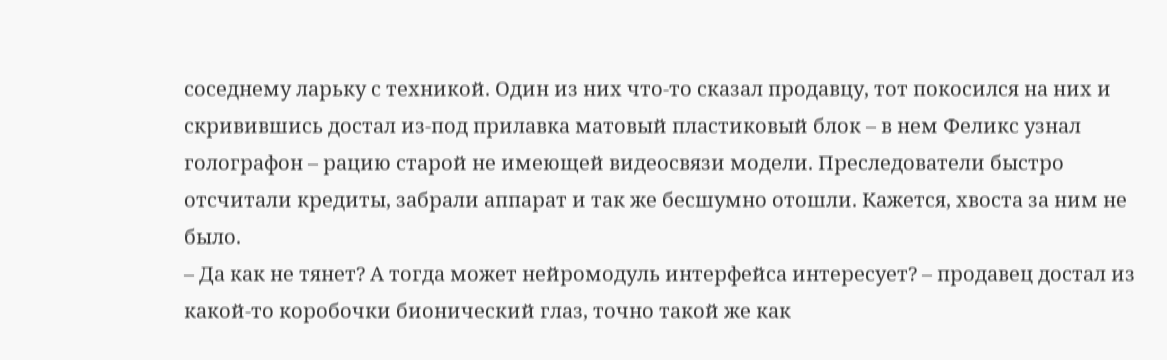соседнему ларьку с техникой. Один из них что-то сказал продавцу, тот покосился на них и скривившись достал из-под прилавка матовый пластиковый блок – в нем Феликс узнал голографон – рацию старой не имеющей видеосвязи модели. Преследователи быстро отсчитали кредиты, забрали аппарат и так же бесшумно отошли. Кажется, хвоста за ним не было.
– Да как не тянет? А тогда может нейромодуль интерфейса интересует? – продавец достал из какой-то коробочки бионический глаз, точно такой же как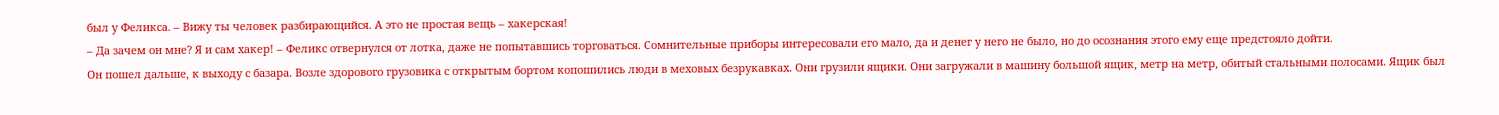был у Феликса. – Вижу ты человек разбирающийся. А это не простая вещь – хакерская!
– Да зачем он мне? Я и сам хакер! – Феликс отвернулся от лотка, даже не попытавшись торговаться. Сомнительные приборы интересовали его мало, да и денег у него не было, но до осознания этого ему еще предстояло дойти.
Он пошел дальше, к выходу с базара. Возле здорового грузовика с открытым бортом копошились люди в меховых безрукавках. Они грузили ящики. Они загружали в машину большой ящик, метр на метр, обитый стальными полосами. Ящик был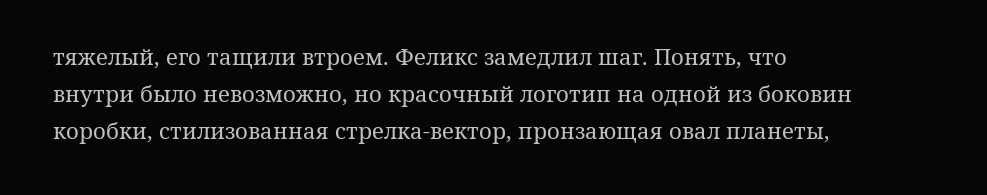тяжелый, его тащили втроем. Феликс замедлил шаг. Понять, что внутри было невозможно, но красочный логотип на одной из боковин коробки, стилизованная стрелка-вектор, пронзающая овал планеты,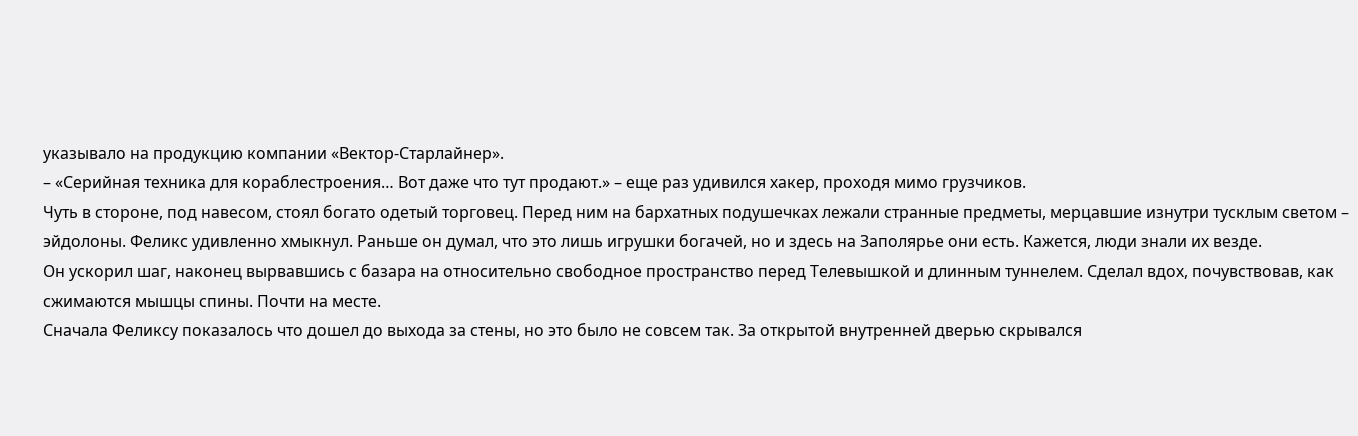указывало на продукцию компании «Вектор-Старлайнер».
– «Серийная техника для кораблестроения… Вот даже что тут продают.» – еще раз удивился хакер, проходя мимо грузчиков.
Чуть в стороне, под навесом, стоял богато одетый торговец. Перед ним на бархатных подушечках лежали странные предметы, мерцавшие изнутри тусклым светом – эйдолоны. Феликс удивленно хмыкнул. Раньше он думал, что это лишь игрушки богачей, но и здесь на Заполярье они есть. Кажется, люди знали их везде.
Он ускорил шаг, наконец вырвавшись с базара на относительно свободное пространство перед Телевышкой и длинным туннелем. Сделал вдох, почувствовав, как сжимаются мышцы спины. Почти на месте.
Сначала Феликсу показалось что дошел до выхода за стены, но это было не совсем так. За открытой внутренней дверью скрывался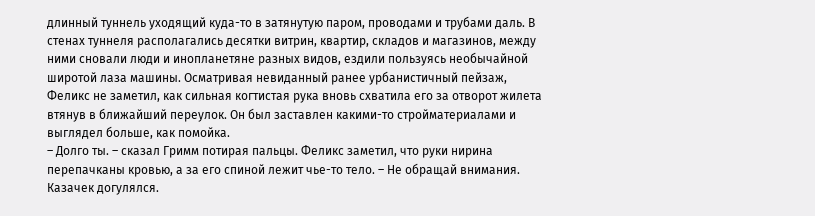длинный туннель уходящий куда-то в затянутую паром, проводами и трубами даль. В стенах туннеля располагались десятки витрин, квартир, складов и магазинов, между ними сновали люди и инопланетяне разных видов, ездили пользуясь необычайной широтой лаза машины. Осматривая невиданный ранее урбанистичный пейзаж, Феликс не заметил, как сильная когтистая рука вновь схватила его за отворот жилета втянув в ближайший переулок. Он был заставлен какими-то стройматериалами и выглядел больше, как помойка.
– Долго ты. – сказал Гримм потирая пальцы. Феликс заметил, что руки нирина перепачканы кровью, а за его спиной лежит чье-то тело. – Не обращай внимания. Казачек догулялся.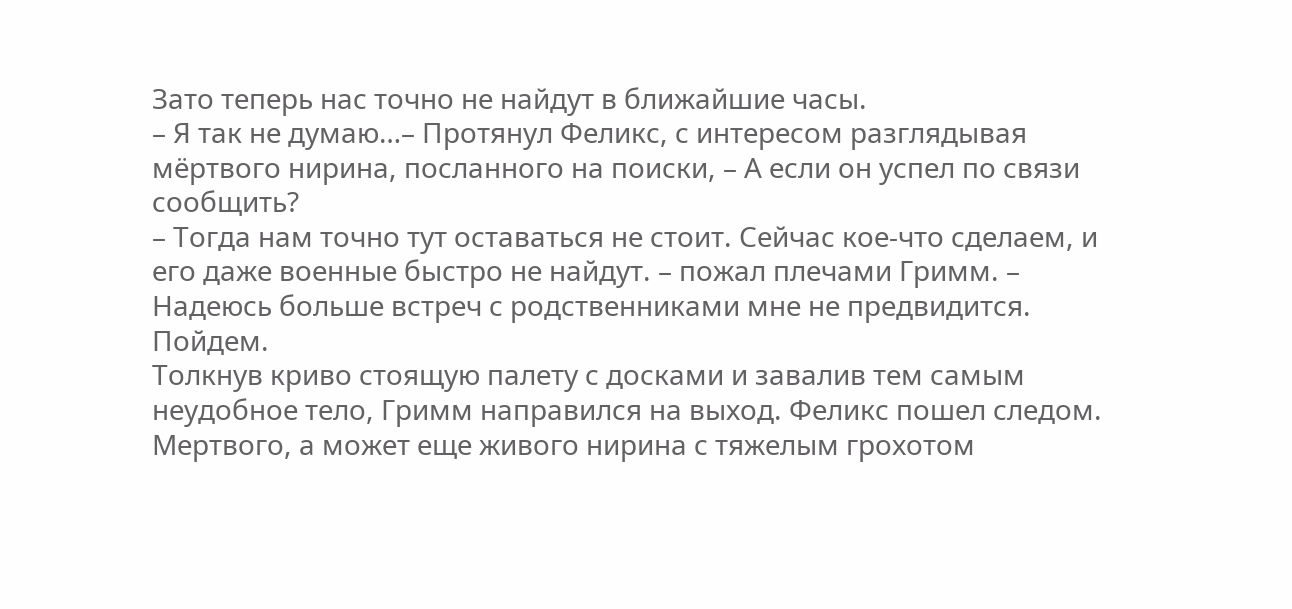Зато теперь нас точно не найдут в ближайшие часы.
– Я так не думаю…– Протянул Феликс, с интересом разглядывая мёртвого нирина, посланного на поиски, – А если он успел по связи сообщить?
– Тогда нам точно тут оставаться не стоит. Сейчас кое-что сделаем, и его даже военные быстро не найдут. – пожал плечами Гримм. – Надеюсь больше встреч с родственниками мне не предвидится. Пойдем.
Толкнув криво стоящую палету с досками и завалив тем самым неудобное тело, Гримм направился на выход. Феликс пошел следом. Мертвого, а может еще живого нирина с тяжелым грохотом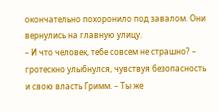окончательно похоронило под завалом. Они вернулись на главную улицу.
– И что человек, тебе совсем не страшно? – гротескно улыбнулся, чувствуя безопасность и свою власть Гримм. – Ты же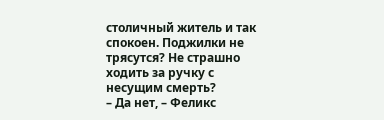столичный житель и так спокоен. Поджилки не трясутся? Не страшно ходить за ручку с несущим смерть?
– Да нет, – Феликс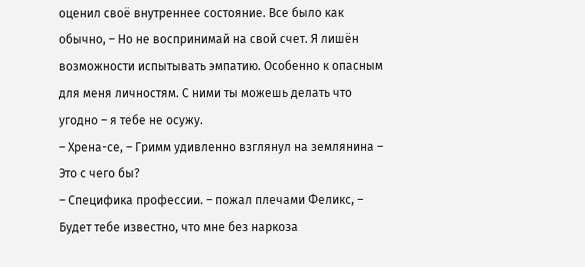оценил своё внутреннее состояние. Все было как обычно, – Но не воспринимай на свой счет. Я лишён возможности испытывать эмпатию. Особенно к опасным для меня личностям. С ними ты можешь делать что угодно – я тебе не осужу.
– Хрена-се, – Гримм удивленно взглянул на землянина – Это с чего бы?
– Специфика профессии. – пожал плечами Феликс, – Будет тебе известно, что мне без наркоза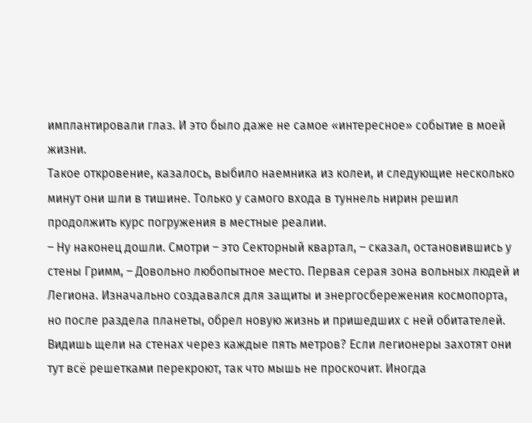имплантировали глаз. И это было даже не самое «интересное» событие в моей жизни.
Такое откровение, казалось, выбило наемника из колеи, и следующие несколько минут они шли в тишине. Только у самого входа в туннель нирин решил продолжить курс погружения в местные реалии.
– Ну наконец дошли. Смотри – это Секторный квартал, – сказал, остановившись у стены Гримм, – Довольно любопытное место. Первая серая зона вольных людей и Легиона. Изначально создавался для защиты и энергосбережения космопорта, но после раздела планеты, обрел новую жизнь и пришедших с ней обитателей. Видишь щели на стенах через каждые пять метров? Если легионеры захотят они тут всё решетками перекроют, так что мышь не проскочит. Иногда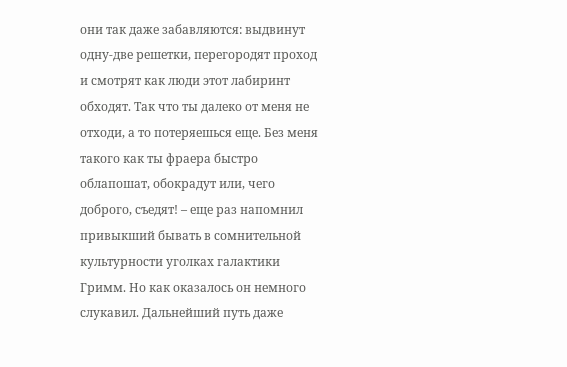они так даже забавляются: выдвинут одну-две решетки, перегородят проход и смотрят как люди этот лабиринт обходят. Так что ты далеко от меня не отходи, а то потеряешься еще. Без меня такого как ты фраера быстро облапошат, обокрадут или, чего доброго, съедят! – еще раз напомнил привыкший бывать в сомнительной культурности уголках галактики Гримм. Но как оказалось он немного слукавил. Дальнейший путь даже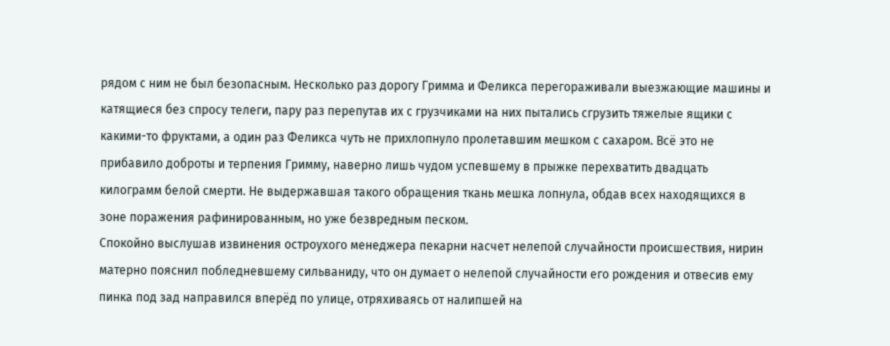рядом с ним не был безопасным. Несколько раз дорогу Гримма и Феликса перегораживали выезжающие машины и катящиеся без спросу телеги, пару раз перепутав их с грузчиками на них пытались сгрузить тяжелые ящики с какими-то фруктами, а один раз Феликса чуть не прихлопнуло пролетавшим мешком с сахаром. Всё это не прибавило доброты и терпения Гримму, наверно лишь чудом успевшему в прыжке перехватить двадцать килограмм белой смерти. Не выдержавшая такого обращения ткань мешка лопнула, обдав всех находящихся в зоне поражения рафинированным, но уже безвредным песком.
Спокойно выслушав извинения остроухого менеджера пекарни насчет нелепой случайности происшествия, нирин матерно пояснил побледневшему сильваниду, что он думает о нелепой случайности его рождения и отвесив ему пинка под зад направился вперёд по улице, отряхиваясь от налипшей на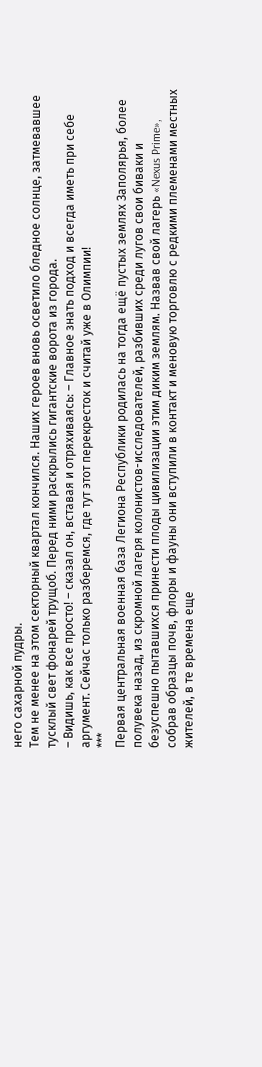него сахарной пудры.
Тем не менее на этом секторный квартал кончился. Наших героев вновь осветило бледное солнце, затмевавшее тусклый свет фонарей трущоб. Перед ними раскрылись гигантские ворота из города.
– Видишь, как все просто! – сказал он, вставая и отряхиваясь: – Главное знать подход и всегда иметь при себе аргумент. Сейчас только разберемся, где тут этот перекресток и считай уже в Олимпии!
***
Первая центральная военная база Легиона Республики родилась на тогда ещё пустых землях Заполярья, более полувека назад, из скромной лагеря колонистов-исследователей, разбивших среди лугов свои биваки и безуспешно пытавшихся принести плоды цивилизации этим диким землям. Назвав свой лагерь «Nexus Prime», собрав образцы почв, флоры и фауны они вступили в контакт и меновую торговлю с редкими племенами местных жителей, в те времена еще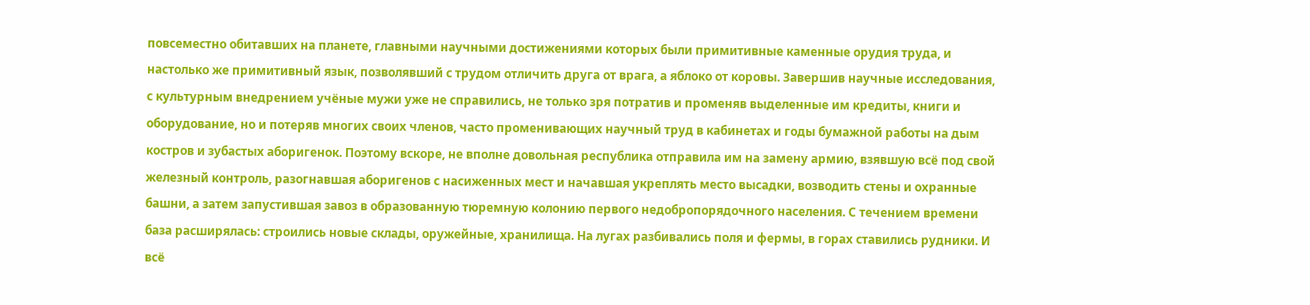повсеместно обитавших на планете, главными научными достижениями которых были примитивные каменные орудия труда, и настолько же примитивный язык, позволявший с трудом отличить друга от врага, а яблоко от коровы. Завершив научные исследования, с культурным внедрением учёные мужи уже не справились, не только зря потратив и променяв выделенные им кредиты, книги и оборудование, но и потеряв многих своих членов, часто променивающих научный труд в кабинетах и годы бумажной работы на дым костров и зубастых аборигенок. Поэтому вскоре, не вполне довольная республика отправила им на замену армию, взявшую всё под свой железный контроль, разогнавшая аборигенов с насиженных мест и начавшая укреплять место высадки, возводить стены и охранные башни, а затем запустившая завоз в образованную тюремную колонию первого недобропорядочного населения. С течением времени база расширялась: строились новые склады, оружейные, хранилища. На лугах разбивались поля и фермы, в горах ставились рудники. И всё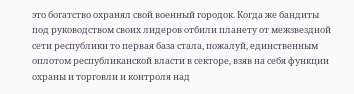это богатство охранял свой военный городок. Когда же бандиты под руководством своих лидеров отбили планету от межзвездной сети республики то первая база стала, пожалуй, единственным оплотом республиканской власти в секторе, взяв на себя функции охраны и торговли и контроля над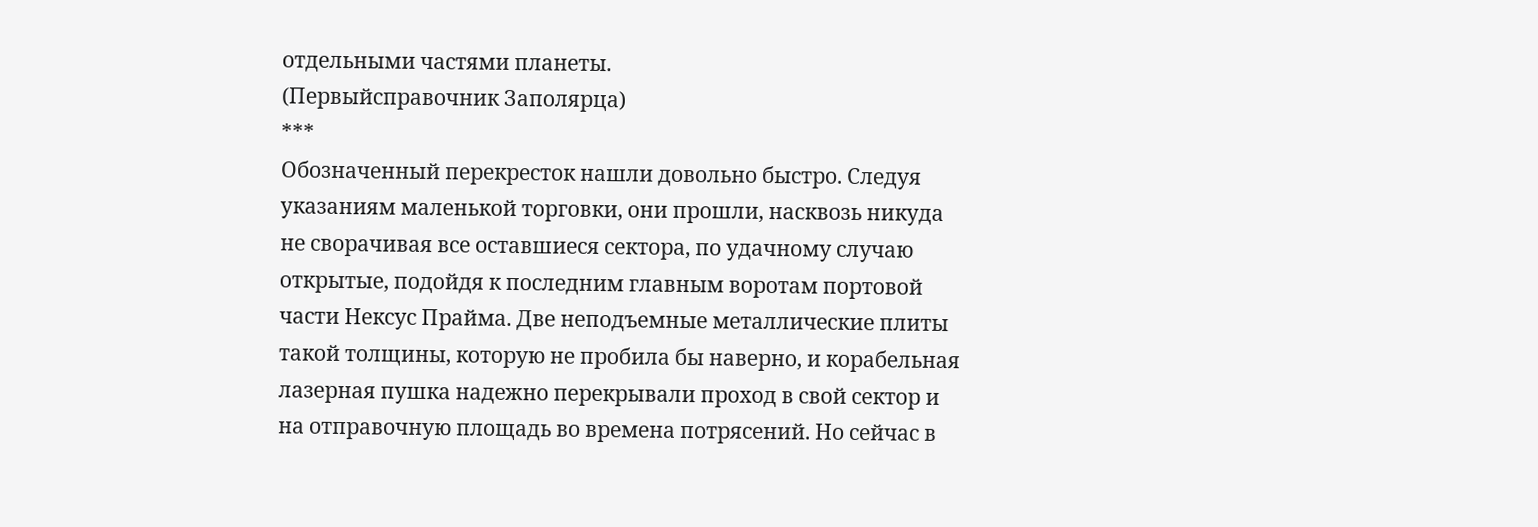отдельными частями планеты.
(Первыйсправочник Заполярца)
***
Обозначенный перекресток нашли довольно быстро. Следуя указаниям маленькой торговки, они прошли, насквозь никуда не сворачивая все оставшиеся сектора, по удачному случаю открытые, подойдя к последним главным воротам портовой части Нексус Прайма. Две неподъемные металлические плиты такой толщины, которую не пробила бы наверно, и корабельная лазерная пушка надежно перекрывали проход в свой сектор и на отправочную площадь во времена потрясений. Но сейчас в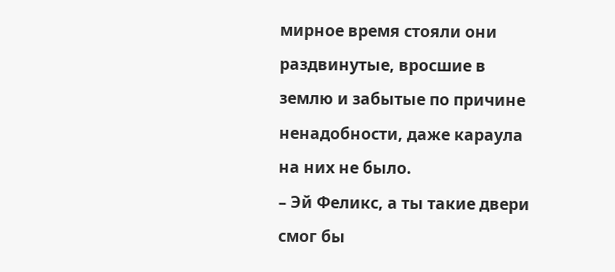мирное время стояли они раздвинутые, вросшие в землю и забытые по причине ненадобности, даже караула на них не было.
– Эй Феликс, а ты такие двери смог бы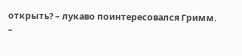открыть? – лукаво поинтересовался Гримм.
–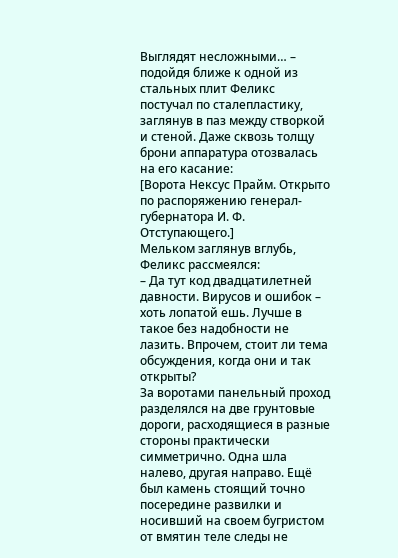Выглядят несложными… – подойдя ближе к одной из стальных плит Феликс постучал по сталепластику, заглянув в паз между створкой и стеной. Даже сквозь толщу брони аппаратура отозвалась на его касание:
[Ворота Нексус Прайм. Открыто по распоряжению генерал-губернатора И. Ф. Отступающего.]
Мельком заглянув вглубь, Феликс рассмеялся:
– Да тут код двадцатилетней давности. Вирусов и ошибок – хоть лопатой ешь. Лучше в такое без надобности не лазить. Впрочем, стоит ли тема обсуждения, когда они и так открыты?
За воротами панельный проход разделялся на две грунтовые дороги, расходящиеся в разные стороны практически симметрично. Одна шла налево, другая направо. Ещё был камень стоящий точно посередине развилки и носивший на своем бугристом от вмятин теле следы не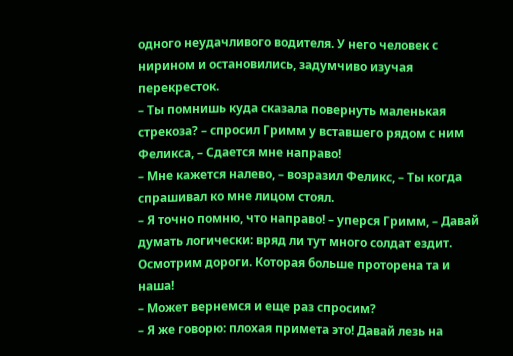одного неудачливого водителя. У него человек с нирином и остановились, задумчиво изучая перекресток.
– Ты помнишь куда сказала повернуть маленькая стрекоза? – спросил Гримм у вставшего рядом с ним Феликса, – Сдается мне направо!
– Мне кажется налево, – возразил Феликс, – Ты когда спрашивал ко мне лицом стоял.
– Я точно помню, что направо! – уперся Гримм, – Давай думать логически: вряд ли тут много солдат ездит. Осмотрим дороги. Которая больше проторена та и наша!
– Может вернемся и еще раз спросим?
– Я же говорю: плохая примета это! Давай лезь на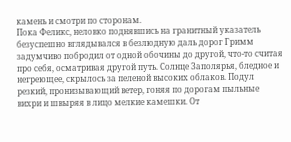камень и смотри по сторонам.
Пока Феликс, неловко поднявшись на гранитный указатель безуспешно вглядывался в безлюдную даль дорог Гримм задумчиво побродил от одной обочины до другой, что-то считая про себя, осматривая другой путь. Солнце Заполярья, бледное и негреющее, скрылось за пеленой высоких облаков. Подул резкий, пронизывающий ветер, гоняя по дорогам пыльные вихри и швыряя в лицо мелкие камешки. От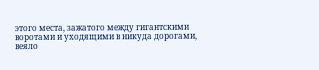этого места, зажатого между гигантскими воротами и уходящими в никуда дорогами, веяло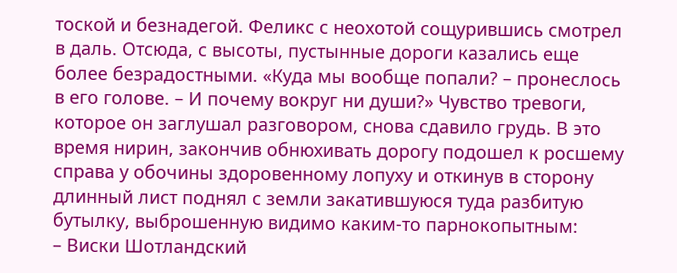тоской и безнадегой. Феликс с неохотой сощурившись смотрел в даль. Отсюда, с высоты, пустынные дороги казались еще более безрадостными. «Куда мы вообще попали? – пронеслось в его голове. – И почему вокруг ни души?» Чувство тревоги, которое он заглушал разговором, снова сдавило грудь. В это время нирин, закончив обнюхивать дорогу подошел к росшему справа у обочины здоровенному лопуху и откинув в сторону длинный лист поднял с земли закатившуюся туда разбитую бутылку, выброшенную видимо каким-то парнокопытным:
– Виски Шотландский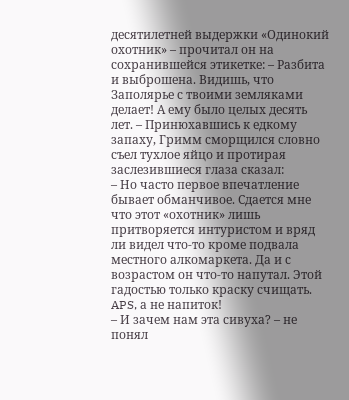десятилетней выдержки «Одинокий охотник» – прочитал он на сохранившейся этикетке: – Разбита и выброшена. Видишь, что Заполярье с твоими земляками делает! А ему было целых десять лет. – Принюхавшись к едкому запаху, Гримм сморщился словно съел тухлое яйцо и протирая заслезившиеся глаза сказал:
– Но часто первое впечатление бывает обманчивое. Сдается мне что этот «охотник» лишь притворяется интуристом и вряд ли видел что-то кроме подвала местного алкомаркета. Да и с возрастом он что-то напутал. Этой гадостью только краску счищать. APS, а не напиток!
– И зачем нам эта сивуха? – не понял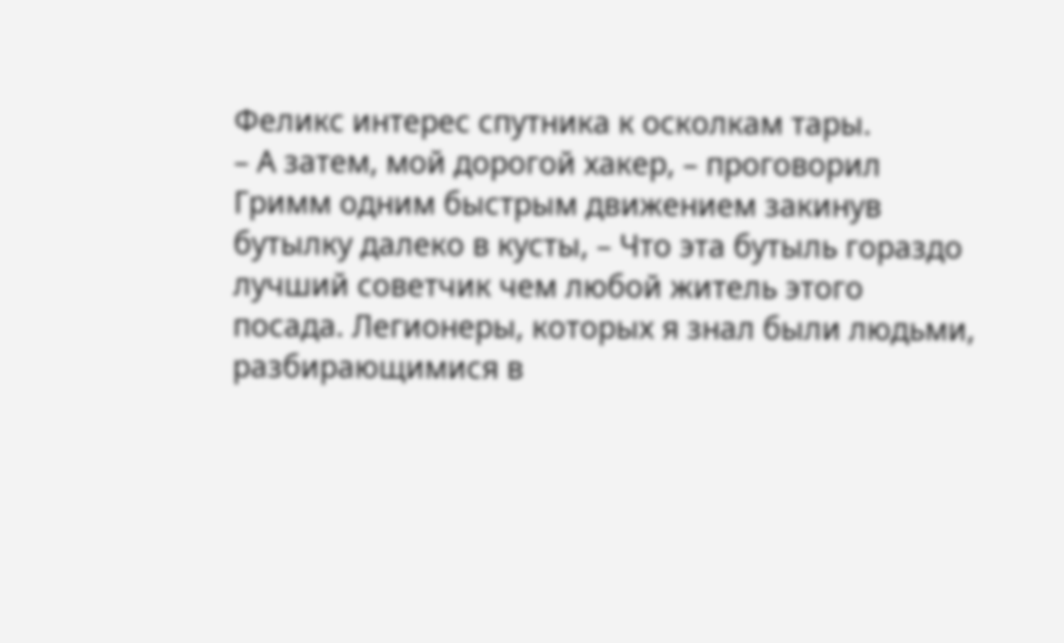Феликс интерес спутника к осколкам тары.
– А затем, мой дорогой хакер, – проговорил Гримм одним быстрым движением закинув бутылку далеко в кусты, – Что эта бутыль гораздо лучший советчик чем любой житель этого посада. Легионеры, которых я знал были людьми, разбирающимися в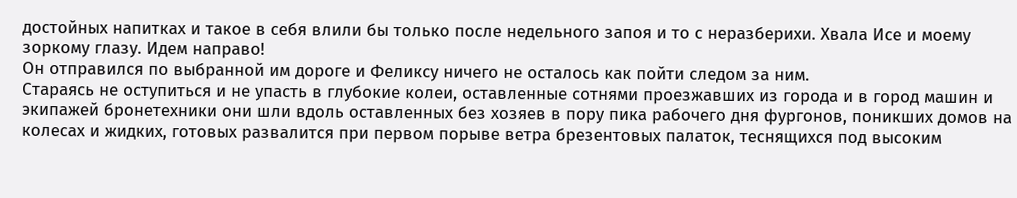достойных напитках и такое в себя влили бы только после недельного запоя и то с неразберихи. Хвала Исе и моему зоркому глазу. Идем направо!
Он отправился по выбранной им дороге и Феликсу ничего не осталось как пойти следом за ним.
Стараясь не оступиться и не упасть в глубокие колеи, оставленные сотнями проезжавших из города и в город машин и экипажей бронетехники они шли вдоль оставленных без хозяев в пору пика рабочего дня фургонов, поникших домов на колесах и жидких, готовых развалится при первом порыве ветра брезентовых палаток, теснящихся под высоким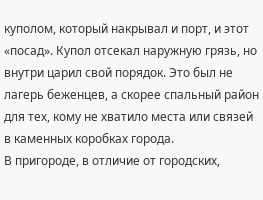куполом, который накрывал и порт, и этот «посад». Купол отсекал наружную грязь, но внутри царил свой порядок. Это был не лагерь беженцев, а скорее спальный район для тех, кому не хватило места или связей в каменных коробках города.
В пригороде, в отличие от городских,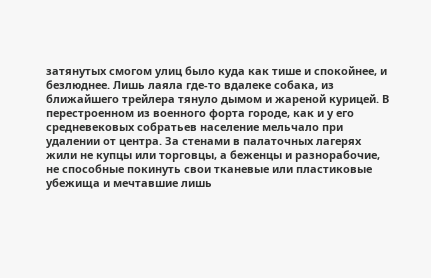затянутых смогом улиц было куда как тише и спокойнее, и безлюднее. Лишь лаяла где-то вдалеке собака, из ближайшего трейлера тянуло дымом и жареной курицей. В перестроенном из военного форта городе, как и у его средневековых собратьев население мельчало при удалении от центра. За стенами в палаточных лагерях жили не купцы или торговцы, а беженцы и разнорабочие, не способные покинуть свои тканевые или пластиковые убежища и мечтавшие лишь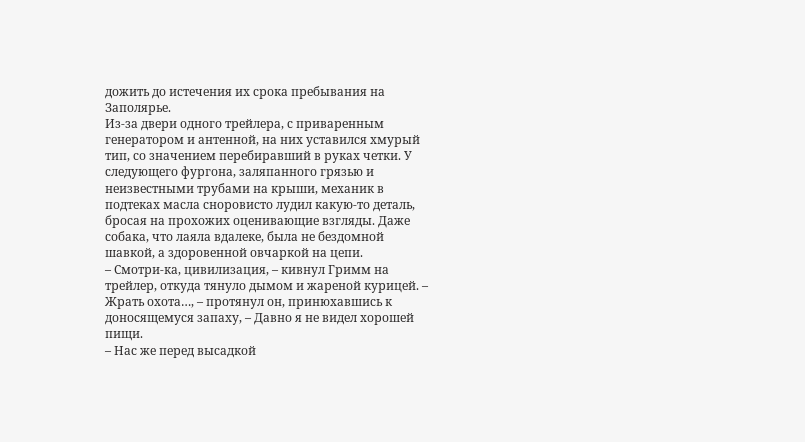дожить до истечения их срока пребывания на Заполярье.
Из-за двери одного трейлера, с приваренным генератором и антенной, на них уставился хмурый тип, со значением перебиравший в руках четки. У следующего фургона, заляпанного грязью и неизвестными трубами на крыши, механик в подтеках масла сноровисто лудил какую-то деталь, бросая на прохожих оценивающие взгляды. Даже собака, что лаяла вдалеке, была не бездомной шавкой, а здоровенной овчаркой на цепи.
– Смотри-ка, цивилизация, – кивнул Гримм на трейлер, откуда тянуло дымом и жареной курицей. – Жрать охота…, – протянул он, принюхавшись к доносящемуся запаху, – Давно я не видел хорошей пищи.
– Нас же перед высадкой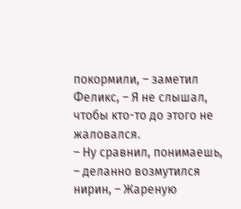покормили, – заметил Феликс, – Я не слышал, чтобы кто-то до этого не жаловался.
– Ну сравнил, понимаешь, – деланно возмутился нирин, – Жареную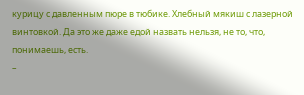курицу с давленным пюре в тюбике. Хлебный мякиш с лазерной винтовкой. Да это же даже едой назвать нельзя, не то, что, понимаешь, есть.
–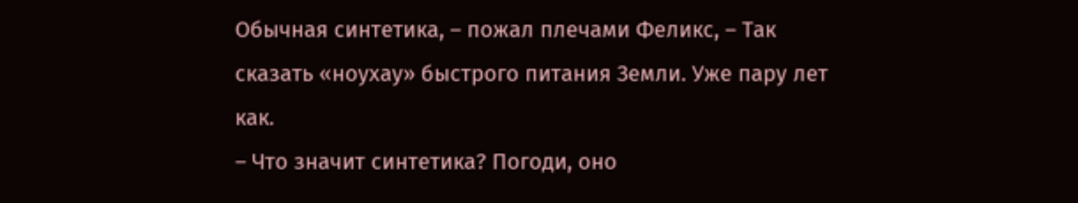Обычная синтетика, – пожал плечами Феликс, – Так сказать «ноухау» быстрого питания Земли. Уже пару лет как.
– Что значит синтетика? Погоди, оно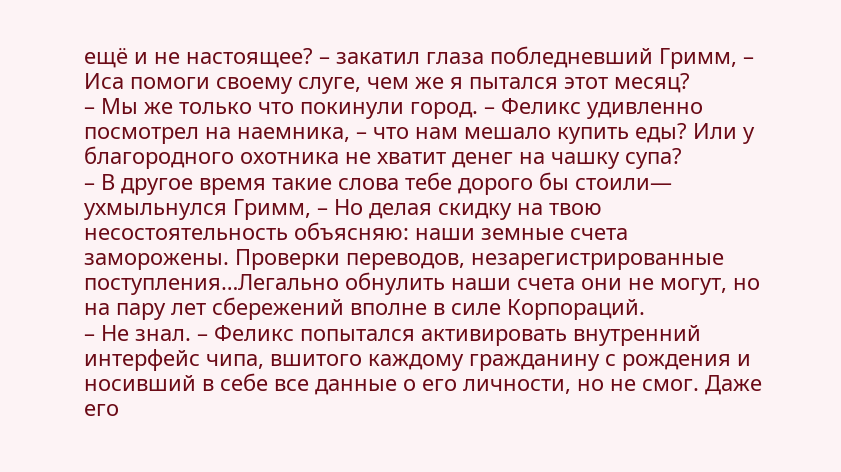ещё и не настоящее? – закатил глаза побледневший Гримм, – Иса помоги своему слуге, чем же я пытался этот месяц?
– Мы же только что покинули город. – Феликс удивленно посмотрел на наемника, – что нам мешало купить еды? Или у благородного охотника не хватит денег на чашку супа?
– В другое время такие слова тебе дорого бы стоили— ухмыльнулся Гримм, – Но делая скидку на твою несостоятельность объясняю: наши земные счета заморожены. Проверки переводов, незарегистрированные поступления…Легально обнулить наши счета они не могут, но на пару лет сбережений вполне в силе Корпораций.
– Не знал. – Феликс попытался активировать внутренний интерфейс чипа, вшитого каждому гражданину с рождения и носивший в себе все данные о его личности, но не смог. Даже его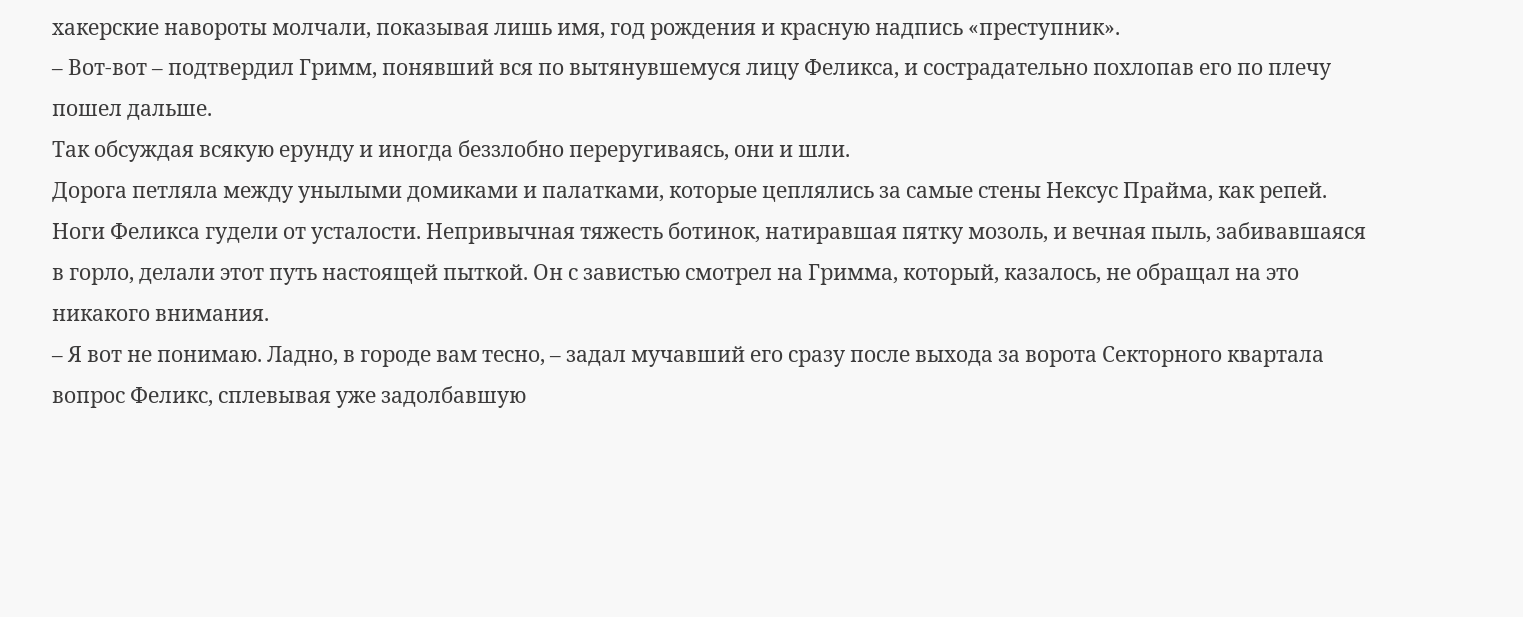хакерские навороты молчали, показывая лишь имя, год рождения и красную надпись «преступник».
– Вот-вот – подтвердил Гримм, понявший вся по вытянувшемуся лицу Феликса, и сострадательно похлопав его по плечу пошел дальше.
Так обсуждая всякую ерунду и иногда беззлобно переругиваясь, они и шли.
Дорога петляла между унылыми домиками и палатками, которые цеплялись за самые стены Нексус Прайма, как репей. Ноги Феликса гудели от усталости. Непривычная тяжесть ботинок, натиравшая пятку мозоль, и вечная пыль, забивавшаяся в горло, делали этот путь настоящей пыткой. Он с завистью смотрел на Гримма, который, казалось, не обращал на это никакого внимания.
– Я вот не понимаю. Ладно, в городе вам тесно, – задал мучавший его сразу после выхода за ворота Секторного квартала вопрос Феликс, сплевывая уже задолбавшую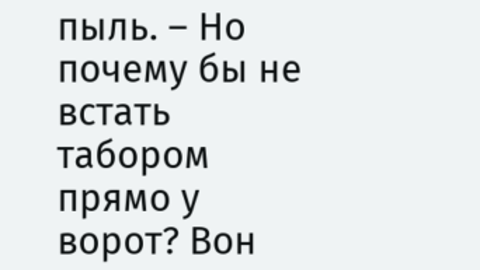пыль. – Но почему бы не встать табором прямо у ворот? Вон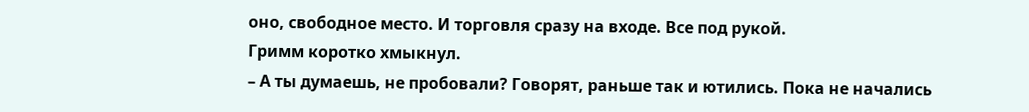оно, свободное место. И торговля сразу на входе. Все под рукой.
Гримм коротко хмыкнул.
– А ты думаешь, не пробовали? Говорят, раньше так и ютились. Пока не начались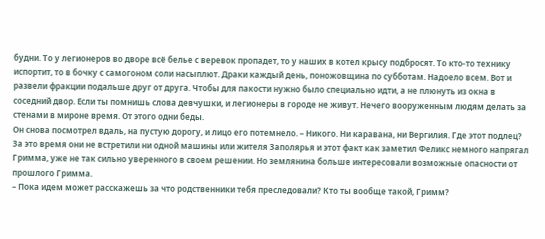будни. То у легионеров во дворе всё белье с веревок пропадет, то у наших в котел крысу подбросят. То кто-то технику испортит, то в бочку с самогоном соли насыплют. Драки каждый день, поножовщина по субботам. Надоело всем. Вот и развели фракции подальше друг от друга. Чтобы для пакости нужно было специально идти, а не плюнуть из окна в соседний двор. Если ты помнишь слова девчушки, и легионеры в городе не живут. Нечего вооруженным людям делать за стенами в мироне время. От этого одни беды.
Он снова посмотрел вдаль, на пустую дорогу, и лицо его потемнело. – Никого. Ни каравана, ни Вергилия. Где этот подлец?
За это время они не встретили ни одной машины или жителя Заполярья и этот факт как заметил Феликс немного напрягал Гримма, уже не так сильно уверенного в своем решении. Но землянина больше интересовали возможные опасности от прошлого Гримма.
– Пока идем может расскажешь за что родственники тебя преследовали? Кто ты вообще такой, Гримм?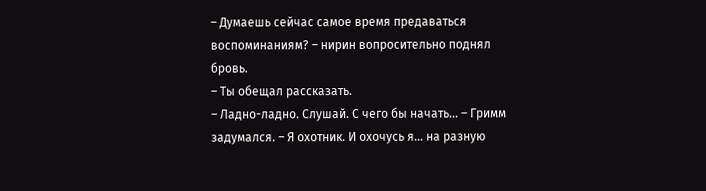– Думаешь сейчас самое время предаваться воспоминаниям? – нирин вопросительно поднял бровь.
– Ты обещал рассказать.
– Ладно-ладно. Слушай. С чего бы начать… – Гримм задумался. – Я охотник. И охочусь я… на разную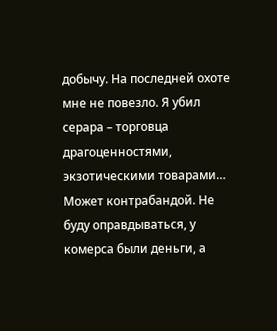добычу. На последней охоте мне не повезло. Я убил серара – торговца драгоценностями, экзотическими товарами… Может контрабандой. Не буду оправдываться, у комерса были деньги, а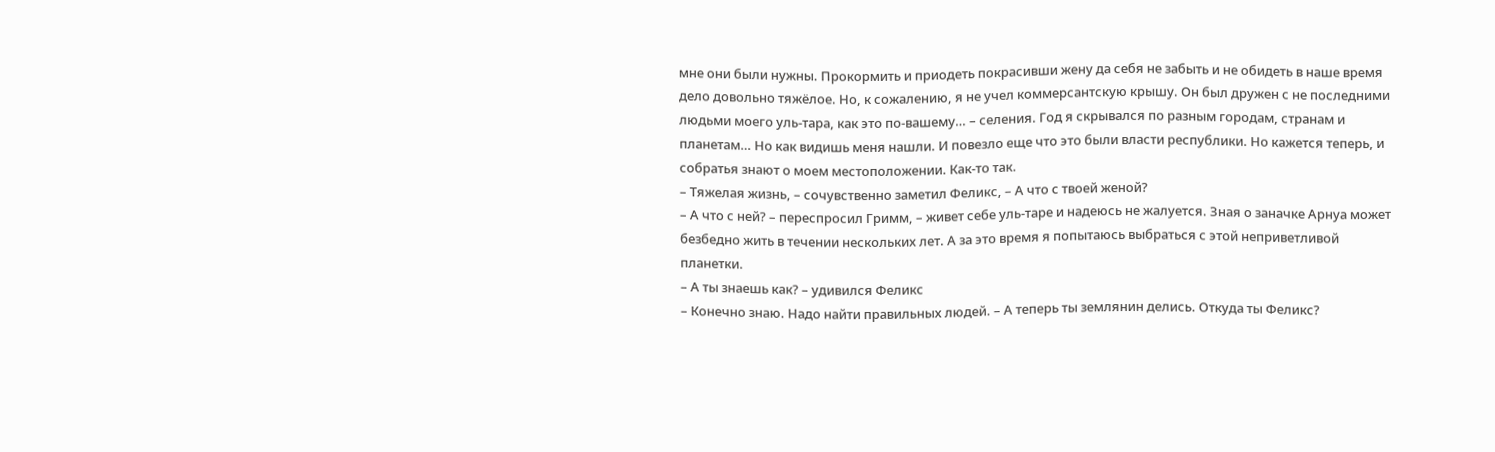мне они были нужны. Прокормить и приодеть покрасивши жену да себя не забыть и не обидеть в наше время дело довольно тяжёлое. Но, к сожалению, я не учел коммерсантскую крышу. Он был дружен с не последними людьми моего уль-тара, как это по-вашему… – селения. Год я скрывался по разным городам, странам и планетам… Но как видишь меня нашли. И повезло еще что это были власти республики. Но кажется теперь, и собратья знают о моем местоположении. Как-то так.
– Тяжелая жизнь, – сочувственно заметил Феликс, – А что с твоей женой?
– А что с ней? – переспросил Гримм, – живет себе уль-таре и надеюсь не жалуется. Зная о заначке Арнуа может безбедно жить в течении нескольких лет. А за это время я попытаюсь выбраться с этой неприветливой планетки.
– А ты знаешь как? – удивился Феликс
– Конечно знаю. Надо найти правильных людей. – А теперь ты землянин делись. Откуда ты Феликс?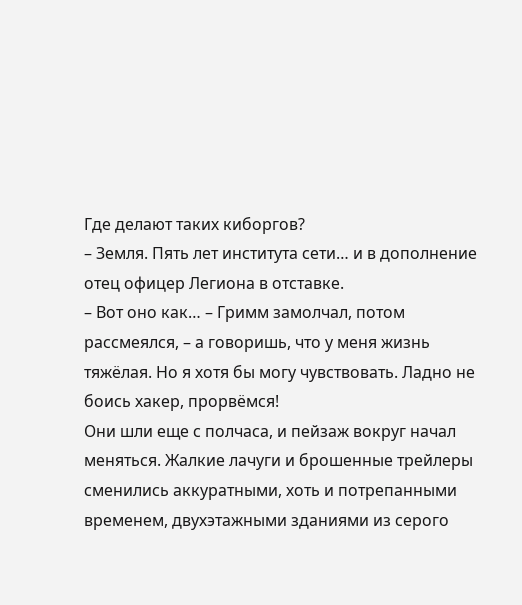Где делают таких киборгов?
– Земля. Пять лет института сети… и в дополнение отец офицер Легиона в отставке.
– Вот оно как… – Гримм замолчал, потом рассмеялся, – а говоришь, что у меня жизнь тяжёлая. Но я хотя бы могу чувствовать. Ладно не боись хакер, прорвёмся!
Они шли еще с полчаса, и пейзаж вокруг начал меняться. Жалкие лачуги и брошенные трейлеры сменились аккуратными, хоть и потрепанными временем, двухэтажными зданиями из серого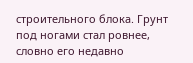строительного блока. Грунт под ногами стал ровнее, словно его недавно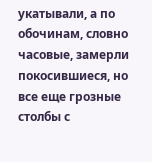укатывали, а по обочинам, словно часовые, замерли покосившиеся, но все еще грозные столбы с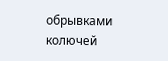обрывками колючей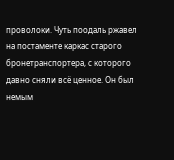проволоки. Чуть поодаль ржавел на постаменте каркас старого бронетранспортера, с которого давно сняли всё ценное. Он был немым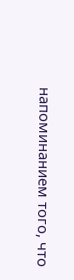напоминанием того, что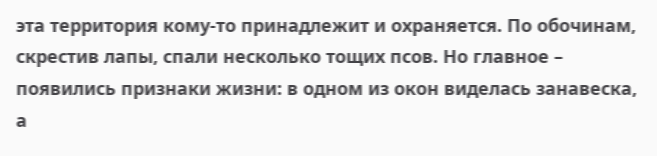эта территория кому-то принадлежит и охраняется. По обочинам, скрестив лапы, спали несколько тощих псов. Но главное – появились признаки жизни: в одном из окон виделась занавеска, а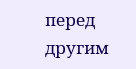перед другим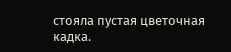стояла пустая цветочная кадка.